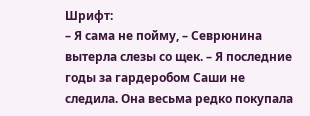Шрифт:
– Я сама не пойму, – Севрюнина вытерла слезы со щек. – Я последние годы за гардеробом Саши не следила. Она весьма редко покупала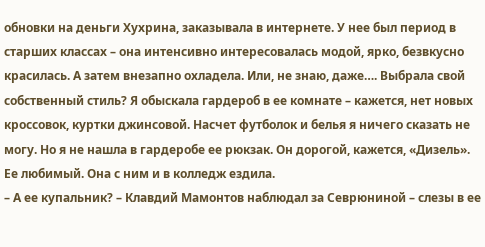обновки на деньги Хухрина, заказывала в интернете. У нее был период в старших классах – она интенсивно интересовалась модой, ярко, безвкусно красилась. А затем внезапно охладела. Или, не знаю, даже…. Выбрала свой собственный стиль? Я обыскала гардероб в ее комнате – кажется, нет новых кроссовок, куртки джинсовой. Насчет футболок и белья я ничего сказать не могу. Но я не нашла в гардеробе ее рюкзак. Он дорогой, кажется, «Дизель». Ее любимый. Она с ним и в колледж ездила.
– А ее купальник? – Клавдий Мамонтов наблюдал за Севрюниной – слезы в ее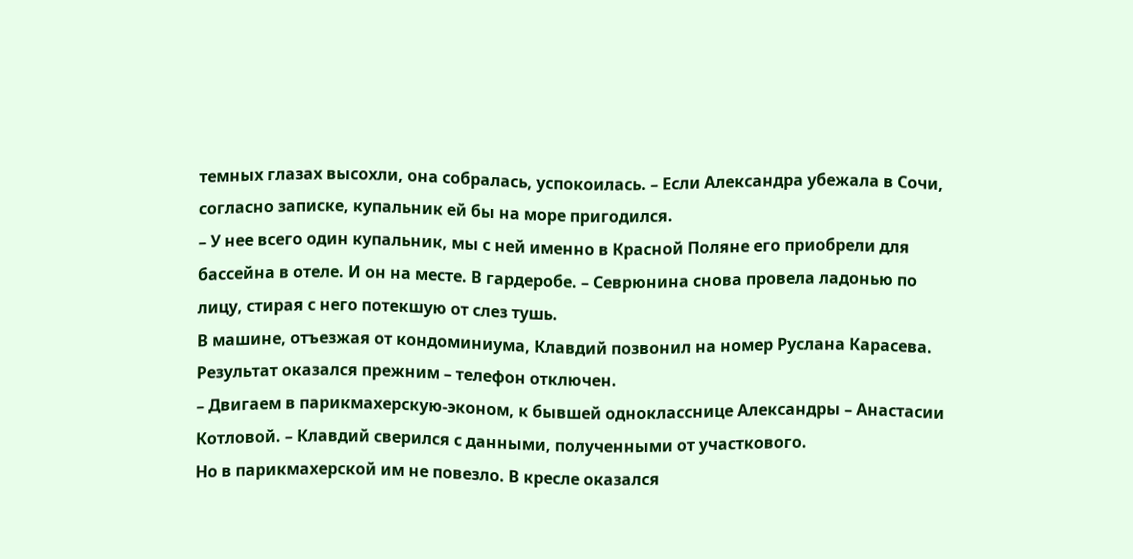темных глазах высохли, она собралась, успокоилась. – Если Александра убежала в Сочи, согласно записке, купальник ей бы на море пригодился.
– У нее всего один купальник, мы с ней именно в Красной Поляне его приобрели для бассейна в отеле. И он на месте. В гардеробе. – Севрюнина снова провела ладонью по лицу, стирая с него потекшую от слез тушь.
В машине, отъезжая от кондоминиума, Клавдий позвонил на номер Руслана Карасева. Результат оказался прежним – телефон отключен.
– Двигаем в парикмахерскую-эконом, к бывшей однокласснице Александры – Анастасии Котловой. – Клавдий сверился с данными, полученными от участкового.
Но в парикмахерской им не повезло. В кресле оказался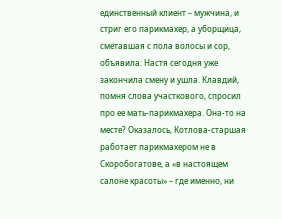единственный клиент – мужчина, и стриг его парикмахер, а уборщица, сметавшая с пола волосы и сор, объявила: Настя сегодня уже закончила смену и ушла. Клавдий, помня слова участкового, спросил про ее мать-парикмахера. Она-то на месте? Оказалось, Котлова-старшая работает парикмахером не в Скоробогатове, а «в настоящем салоне красоты» – где именно, ни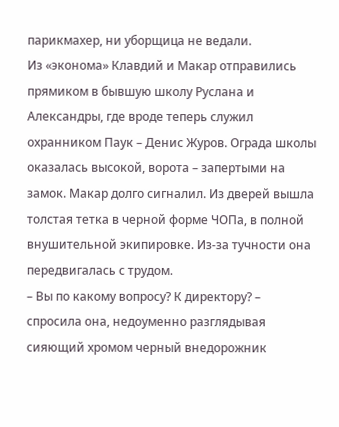парикмахер, ни уборщица не ведали.
Из «эконома» Клавдий и Макар отправились прямиком в бывшую школу Руслана и Александры, где вроде теперь служил охранником Паук – Денис Журов. Ограда школы оказалась высокой, ворота – запертыми на замок. Макар долго сигналил. Из дверей вышла толстая тетка в черной форме ЧОПа, в полной внушительной экипировке. Из-за тучности она передвигалась с трудом.
– Вы по какому вопросу? К директору? – спросила она, недоуменно разглядывая сияющий хромом черный внедорожник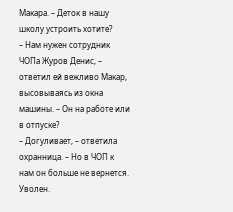Макара. – Деток в нашу школу устроить хотите?
– Нам нужен сотрудник ЧОПа Журов Денис, – ответил ей вежливо Макар, высовываясь из окна машины. – Он на работе или в отпуске?
– Догуливает, – ответила охранница. – Но в ЧОП к нам он больше не вернется. Уволен.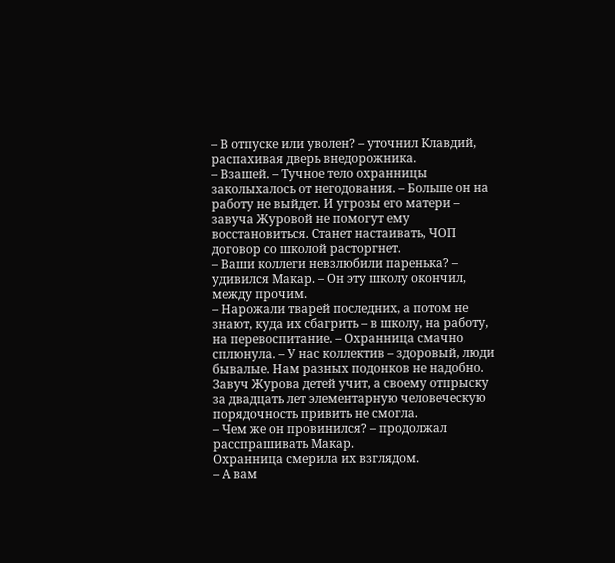– В отпуске или уволен? – уточнил Клавдий, распахивая дверь внедорожника.
– Взашей. – Тучное тело охранницы заколыхалось от негодования. – Больше он на работу не выйдет. И угрозы его матери – завуча Журовой не помогут ему восстановиться. Станет настаивать, ЧОП договор со школой расторгнет.
– Ваши коллеги невзлюбили паренька? – удивился Макар. – Он эту школу окончил, между прочим.
– Нарожали тварей последних, а потом не знают, куда их сбагрить – в школу, на работу, на перевоспитание. – Охранница смачно сплюнула. – У нас коллектив – здоровый, люди бывалые. Нам разных подонков не надобно. Завуч Журова детей учит, а своему отпрыску за двадцать лет элементарную человеческую порядочность привить не смогла.
– Чем же он провинился? – продолжал расспрашивать Макар.
Охранница смерила их взглядом.
– А вам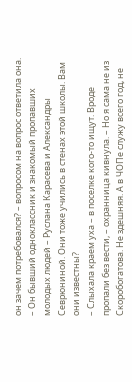он зачем потребовался? – вопросом на вопрос ответила она.
– Он бывший одноклассник и знакомый пропавших молодых людей – Руслана Карасева и Александры Севрюниной. Они тоже учились в стенах этой школы. Вам они известны?
– Слыхала краем уха – в поселке кого-то ищут. Вроде пропали без вести, – охранница кивнула. – Но я сама не из Скоробогатова. Не здешняя. А в ЧОПе служу всего год, не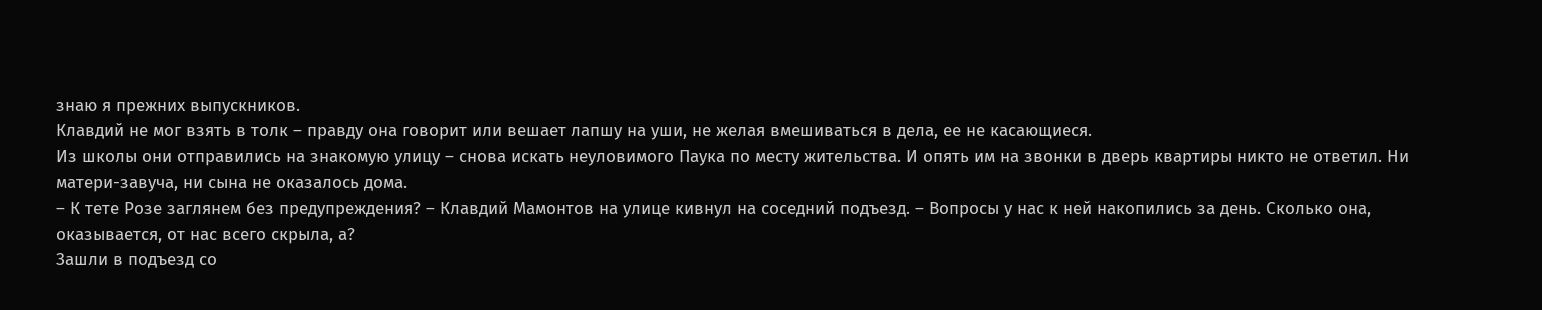знаю я прежних выпускников.
Клавдий не мог взять в толк – правду она говорит или вешает лапшу на уши, не желая вмешиваться в дела, ее не касающиеся.
Из школы они отправились на знакомую улицу – снова искать неуловимого Паука по месту жительства. И опять им на звонки в дверь квартиры никто не ответил. Ни матери-завуча, ни сына не оказалось дома.
– К тете Розе заглянем без предупреждения? – Клавдий Мамонтов на улице кивнул на соседний подъезд. – Вопросы у нас к ней накопились за день. Сколько она, оказывается, от нас всего скрыла, а?
Зашли в подъезд со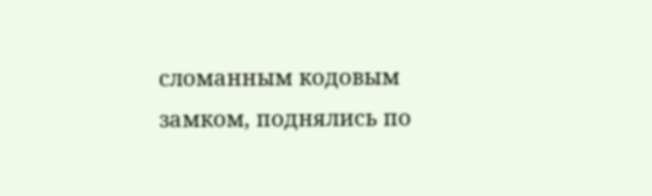сломанным кодовым замком, поднялись по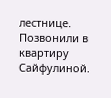лестнице. Позвонили в квартиру Сайфулиной.